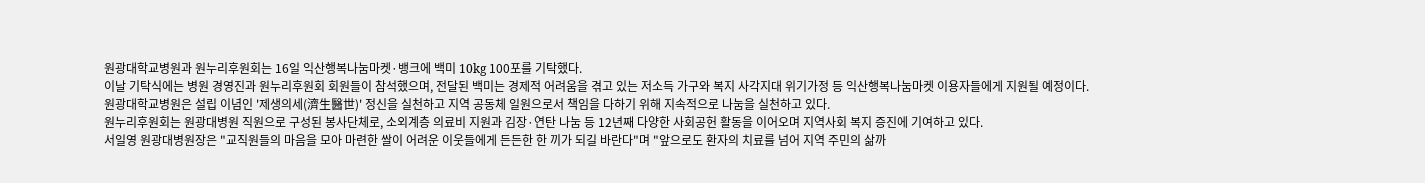원광대학교병원과 원누리후원회는 16일 익산행복나눔마켓·뱅크에 백미 10kg 100포를 기탁했다.
이날 기탁식에는 병원 경영진과 원누리후원회 회원들이 참석했으며, 전달된 백미는 경제적 어려움을 겪고 있는 저소득 가구와 복지 사각지대 위기가정 등 익산행복나눔마켓 이용자들에게 지원될 예정이다.
원광대학교병원은 설립 이념인 '제생의세(濟生醫世)' 정신을 실천하고 지역 공동체 일원으로서 책임을 다하기 위해 지속적으로 나눔을 실천하고 있다.
원누리후원회는 원광대병원 직원으로 구성된 봉사단체로, 소외계층 의료비 지원과 김장·연탄 나눔 등 12년째 다양한 사회공헌 활동을 이어오며 지역사회 복지 증진에 기여하고 있다.
서일영 원광대병원장은 "교직원들의 마음을 모아 마련한 쌀이 어려운 이웃들에게 든든한 한 끼가 되길 바란다"며 "앞으로도 환자의 치료를 넘어 지역 주민의 삶까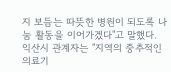지 보듬는 따뜻한 병원이 되도록 나눔 활동을 이어가겠다"고 말했다.
익산시 관계자는 "지역의 중추적인 의료기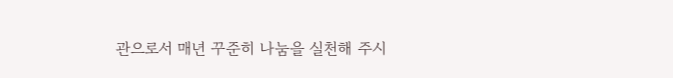관으로서 매년 꾸준히 나눔을 실천해 주시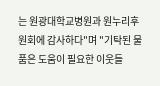는 원광대학교병원과 원누리후원회에 감사하다"며 "기탁된 물품은 도움이 필요한 이웃들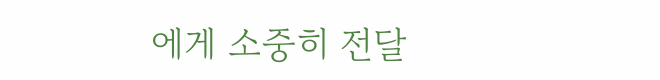에게 소중히 전달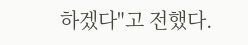하겠다"고 전했다.